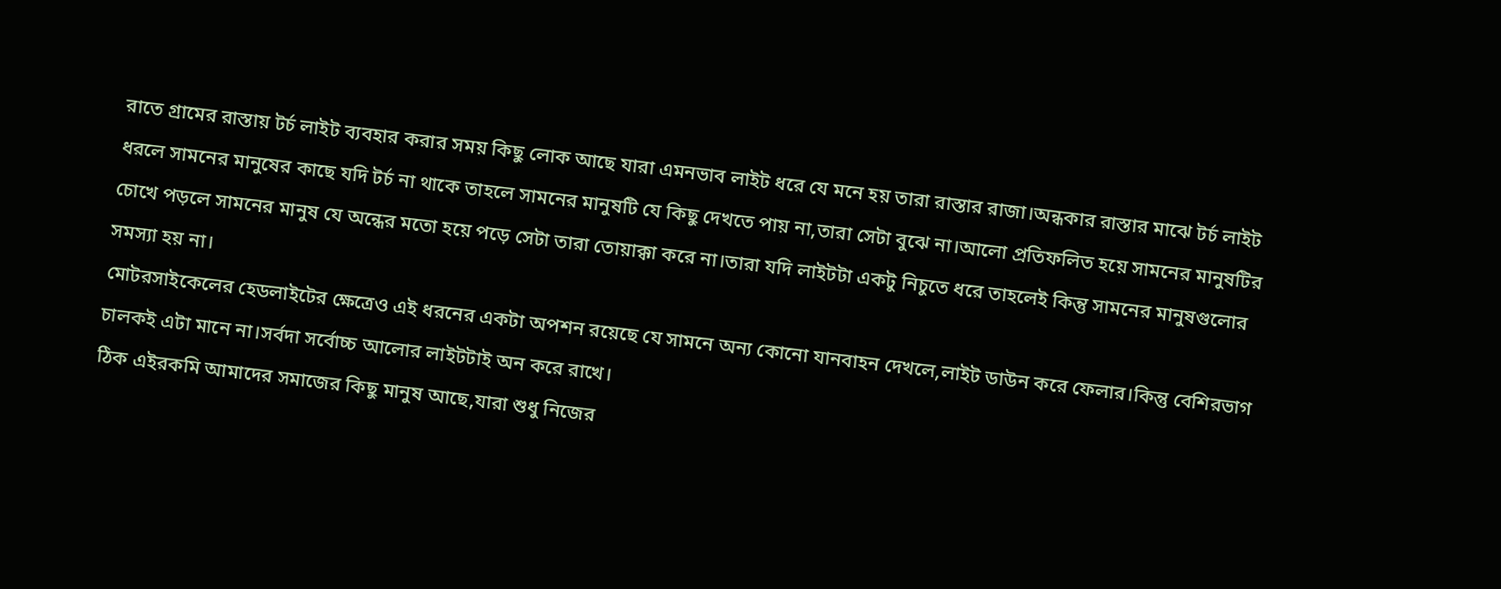রাতে গ্রামের রাস্তায় টর্চ লাইট ব্যবহার করার সময় কিছু লোক আছে যারা এমনভাব লাইট ধরে যে মনে হয় তারা রাস্তার রাজা।অন্ধকার রাস্তার মাঝে টর্চ লাইট ধরলে সামনের মানুষের কাছে যদি টর্চ না থাকে তাহলে সামনের মানুষটি যে কিছু দেখতে পায় না,তারা সেটা বুঝে না।আলো প্রতিফলিত হয়ে সামনের মানুষটির চোখে পড়লে সামনের মানুষ যে অন্ধের মতো হয়ে পড়ে সেটা তারা তোয়াক্কা করে না।তারা যদি লাইটটা একটু নিচুতে ধরে তাহলেই কিন্তু সামনের মানুষগুলোর সমস্যা হয় না।
মোটরসাইকেলের হেডলাইটের ক্ষেত্রেও এই ধরনের একটা অপশন রয়েছে যে সামনে অন্য কোনো যানবাহন দেখলে,লাইট ডাউন করে ফেলার।কিন্তু বেশিরভাগ চালকই এটা মানে না।সর্বদা সর্বোচ্চ আলোর লাইটটাই অন করে রাখে।
ঠিক এইরকমি আমাদের সমাজের কিছু মানুষ আছে,যারা শুধু নিজের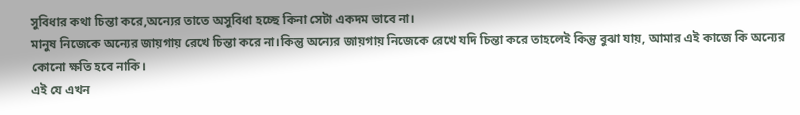সুবিধার কথা চিন্তা করে,অন্যের তাতে অসুবিধা হচ্ছে কিনা সেটা একদম ভাবে না।
মানুষ নিজেকে অন্যের জায়গায় রেখে চিন্তা করে না।কিন্তু অন্যের জায়গায় নিজেকে রেখে যদি চিন্তা করে তাহলেই কিন্তু বুঝা যায়, আমার এই কাজে কি অন্যের কোনো ক্ষতি হবে নাকি।
এই যে এখন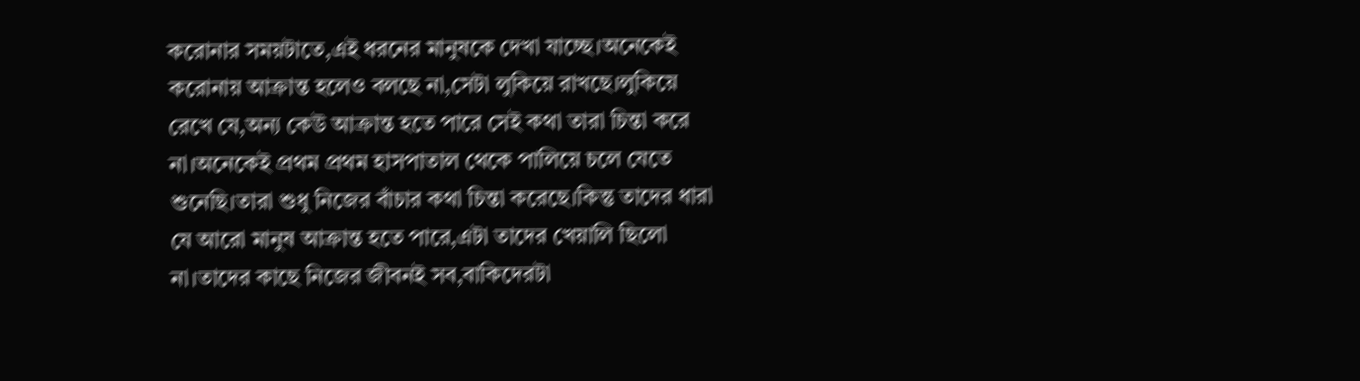করোনার সময়টাতে,এই ধরনের মানুষকে দেখা যাচ্ছে।অনেকেই করোনায় আক্রান্ত হলেও বলছে না,সেটা লুকিয়ে রাখছে।লুকিয়ে রেখে যে,অন্য কেউ আক্রান্ত হতে পারে সেই কথা তারা চিন্তা করে না।অনেকেই প্রথম প্রথম হাসপাতাল থেকে পালিয়ে চলে যেতে শুনেছি।তারা শুধু নিজের বাঁচার কথা চিন্তা করেছে।কিন্তু তাদের ধারা যে আরো মানুষ আক্রান্ত হতে পারে,এটা তাদের খেয়ালি ছিলো না।তাদের কাছে নিজের জীবনই সব,বাকিদেরটা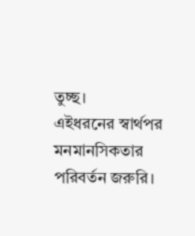তুচ্ছ।
এইধরনের স্বার্থপর মনমানসিকতার পরিবর্তন জরুরি।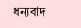ধন্যবাদ